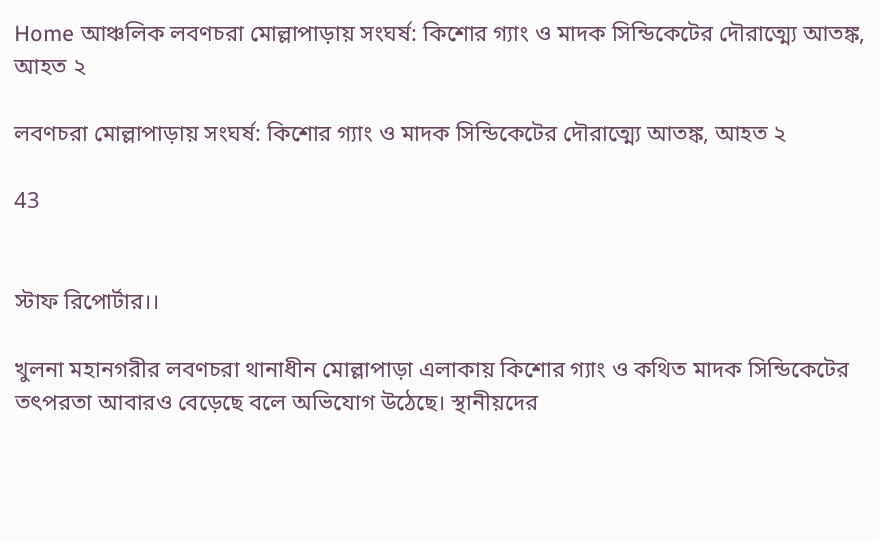Home আঞ্চলিক লবণচরা মোল্লাপাড়ায় সংঘর্ষ: কিশোর গ্যাং ও মাদক সিন্ডিকেটের দৌরাত্ম্যে আতঙ্ক, আহত ২

লবণচরা মোল্লাপাড়ায় সংঘর্ষ: কিশোর গ্যাং ও মাদক সিন্ডিকেটের দৌরাত্ম্যে আতঙ্ক, আহত ২

43


স্টাফ রিপোর্টার।।

খুলনা মহানগরীর লবণচরা থানাধীন মোল্লাপাড়া এলাকায় কিশোর গ্যাং ও কথিত মাদক সিন্ডিকেটের তৎপরতা আবারও বেড়েছে বলে অভিযোগ উঠেছে। স্থানীয়দের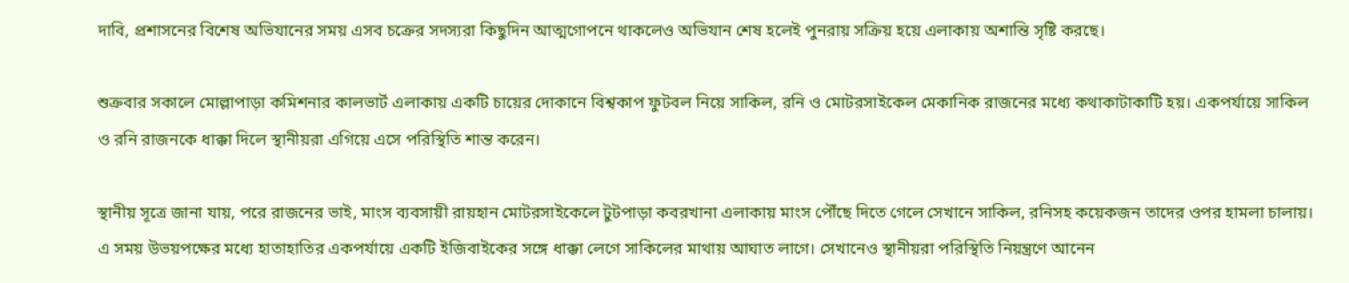দাবি, প্রশাসনের বিশেষ অভিযানের সময় এসব চক্রের সদস্যরা কিছুদিন আত্মগোপনে থাকলেও অভিযান শেষ হলেই পুনরায় সক্রিয় হয়ে এলাকায় অশান্তি সৃষ্টি করছে।

শুক্রবার সকালে মোল্লাপাড়া কমিশনার কালভার্ট এলাকায় একটি চায়ের দোকানে বিশ্বকাপ ফুটবল নিয়ে সাকিল, রনি ও মোটরসাইকেল মেকানিক রাজনের মধ্যে কথাকাটাকাটি হয়। একপর্যায়ে সাকিল ও রনি রাজনকে ধাক্কা দিলে স্থানীয়রা এগিয়ে এসে পরিস্থিতি শান্ত করেন।

স্থানীয় সূত্রে জানা যায়, পরে রাজনের ভাই, মাংস ব্যবসায়ী রায়হান মোটরসাইকেলে টুটপাড়া কবরখানা এলাকায় মাংস পৌঁছে দিতে গেলে সেখানে সাকিল, রনিসহ কয়েকজন তাদের ওপর হামলা চালায়। এ সময় উভয়পক্ষের মধ্যে হাতাহাতির একপর্যায়ে একটি ইজিবাইকের সঙ্গে ধাক্কা লেগে সাকিলের মাথায় আঘাত লাগে। সেখানেও স্থানীয়রা পরিস্থিতি নিয়ন্ত্রণে আনেন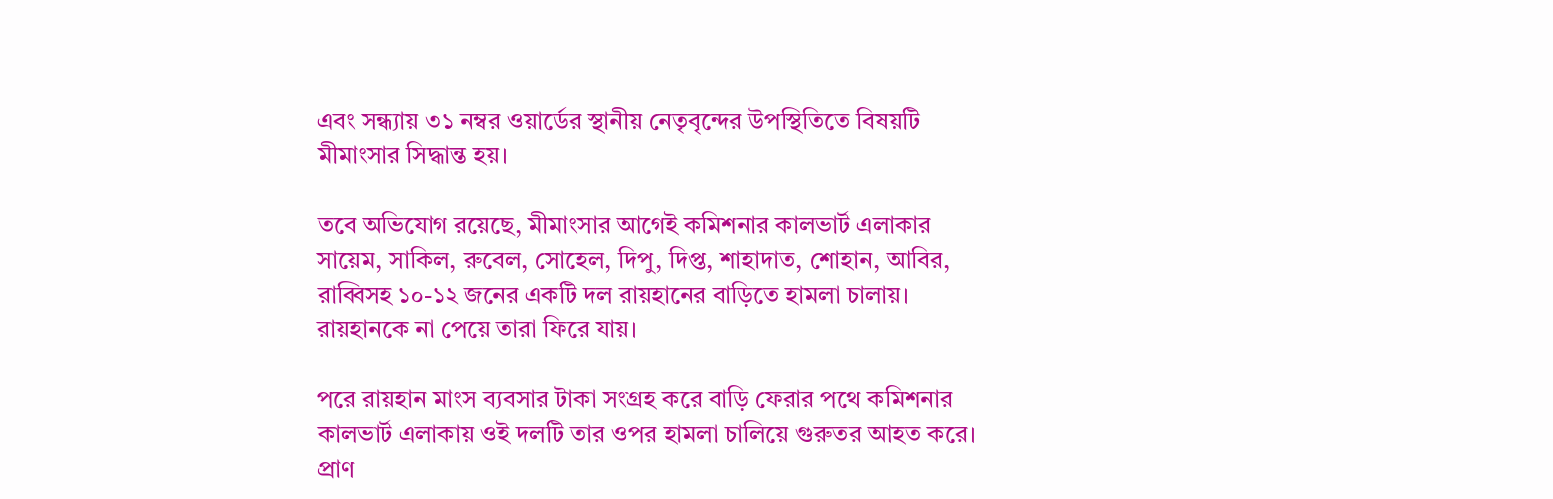এবং সন্ধ্যায় ৩১ নম্বর ওয়ার্ডের স্থানীয় নেতৃবৃন্দের উপস্থিতিতে বিষয়টি মীমাংসার সিদ্ধান্ত হয়।

তবে অভিযোগ রয়েছে, মীমাংসার আগেই কমিশনার কালভার্ট এলাকার সায়েম, সাকিল, রুবেল, সোহেল, দিপু, দিপ্ত, শাহাদাত, শোহান, আবির, রাব্বিসহ ১০-১২ জনের একটি দল রায়হানের বাড়িতে হামলা চালায়। রায়হানকে না পেয়ে তারা ফিরে যায়।

পরে রায়হান মাংস ব্যবসার টাকা সংগ্রহ করে বাড়ি ফেরার পথে কমিশনার কালভার্ট এলাকায় ওই দলটি তার ওপর হামলা চালিয়ে গুরুতর আহত করে। প্রাণ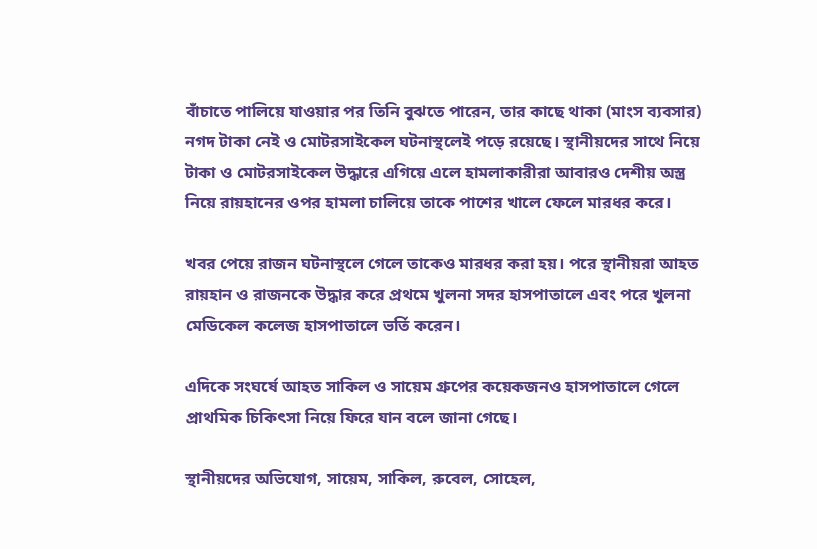বাঁচাতে পালিয়ে যাওয়ার পর তিনি বুঝতে পারেন, তার কাছে থাকা (মাংস ব্যবসার) নগদ টাকা নেই ও মোটরসাইকেল ঘটনাস্থলেই পড়ে রয়েছে। স্থানীয়দের সাথে নিয়ে টাকা ও মোটরসাইকেল উদ্ধারে এগিয়ে এলে হামলাকারীরা আবারও দেশীয় অস্ত্র নিয়ে রায়হানের ওপর হামলা চালিয়ে তাকে পাশের খালে ফেলে মারধর করে।

খবর পেয়ে রাজন ঘটনাস্থলে গেলে তাকেও মারধর করা হয়। পরে স্থানীয়রা আহত রায়হান ও রাজনকে উদ্ধার করে প্রথমে খুলনা সদর হাসপাতালে এবং পরে খুলনা মেডিকেল কলেজ হাসপাতালে ভর্তি করেন।

এদিকে সংঘর্ষে আহত সাকিল ও সায়েম গ্রুপের কয়েকজনও হাসপাতালে গেলে প্রাথমিক চিকিৎসা নিয়ে ফিরে যান বলে জানা গেছে।

স্থানীয়দের অভিযোগ, সায়েম, সাকিল, রুবেল, সোহেল,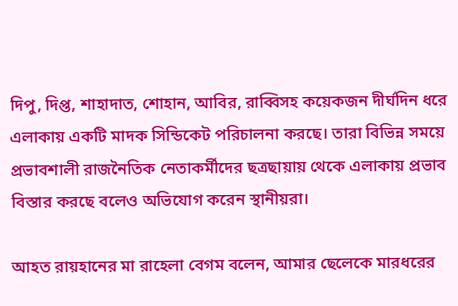দিপু, দিপ্ত, শাহাদাত, শোহান, আবির, রাব্বিসহ কয়েকজন দীর্ঘদিন ধরে এলাকায় একটি মাদক সিন্ডিকেট পরিচালনা করছে। তারা বিভিন্ন সময়ে প্রভাবশালী রাজনৈতিক নেতাকর্মীদের ছত্রছায়ায় থেকে এলাকায় প্রভাব বিস্তার করছে বলেও অভিযোগ করেন স্থানীয়রা।

আহত রায়হানের মা রাহেলা বেগম বলেন, আমার ছেলেকে মারধরের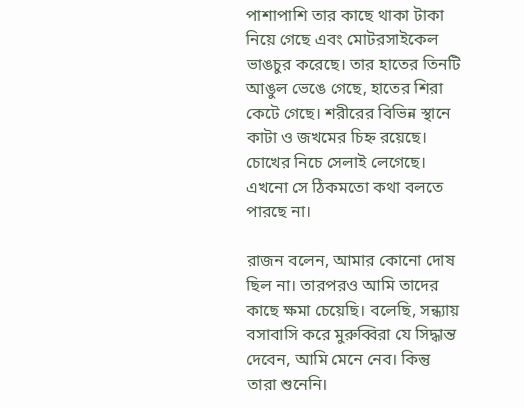পাশাপাশি তার কাছে থাকা টাকা নিয়ে গেছে এবং মোটরসাইকেল ভাঙচুর করেছে। তার হাতের তিনটি আঙুল ভেঙে গেছে, হাতের শিরা কেটে গেছে। শরীরের বিভিন্ন স্থানে কাটা ও জখমের চিহ্ন রয়েছে। চোখের নিচে সেলাই লেগেছে। এখনো সে ঠিকমতো কথা বলতে পারছে না।

রাজন বলেন, আমার কোনো দোষ ছিল না। তারপরও আমি তাদের কাছে ক্ষমা চেয়েছি। বলেছি, সন্ধ্যায় বসাবাসি করে মুরুব্বিরা যে সিদ্ধান্ত দেবেন, আমি মেনে নেব। কিন্তু তারা শুনেনি।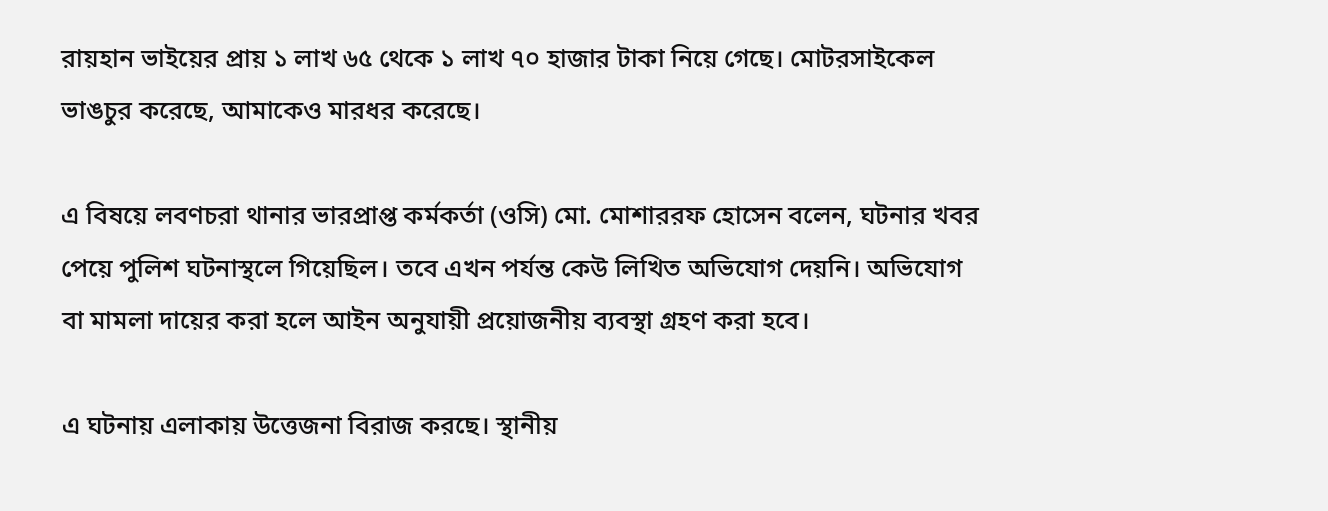রায়হান ভাইয়ের প্রায় ১ লাখ ৬৫ থেকে ১ লাখ ৭০ হাজার টাকা নিয়ে গেছে। মোটরসাইকেল ভাঙচুর করেছে, আমাকেও মারধর করেছে।

এ বিষয়ে লবণচরা থানার ভারপ্রাপ্ত কর্মকর্তা (ওসি) মো. মোশাররফ হোসেন বলেন, ঘটনার খবর পেয়ে পুলিশ ঘটনাস্থলে গিয়েছিল। তবে এখন পর্যন্ত কেউ লিখিত অভিযোগ দেয়নি। অভিযোগ বা মামলা দায়ের করা হলে আইন অনুযায়ী প্রয়োজনীয় ব্যবস্থা গ্রহণ করা হবে।

এ ঘটনায় এলাকায় উত্তেজনা বিরাজ করছে। স্থানীয়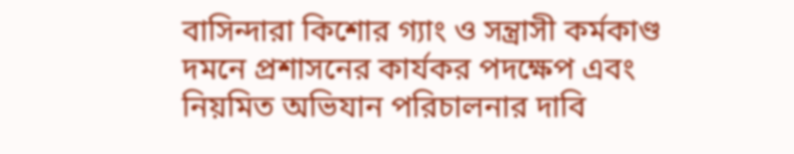বাসিন্দারা কিশোর গ্যাং ও সন্ত্রাসী কর্মকাণ্ড দমনে প্রশাসনের কার্যকর পদক্ষেপ এবং নিয়মিত অভিযান পরিচালনার দাবি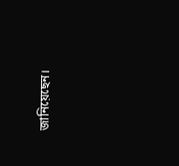জানিয়েছেন।